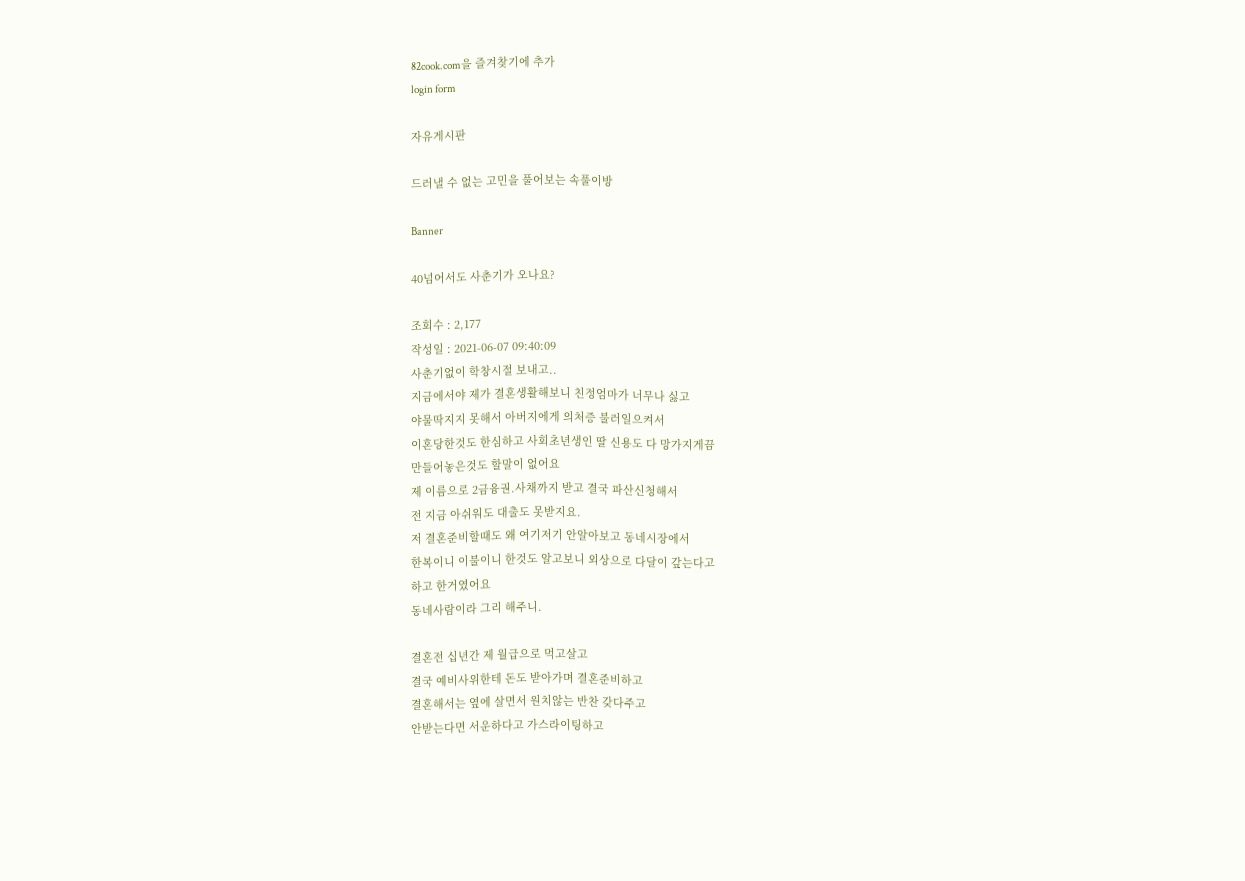82cook.com을 즐겨찾기에 추가
login form

자유게시판

드러낼 수 없는 고민을 풀어보는 속풀이방

Banner

40넘어서도 사춘기가 오나요?

조회수 : 2,177
작성일 : 2021-06-07 09:40:09
사춘기없이 학창시절 보내고..
지금에서야 제가 결혼생활해보니 친정엄마가 너무나 싫고
야물딱지지 못해서 아버지에게 의처증 불러일으켜서
이혼당한것도 한심하고 사회초년생인 딸 신용도 다 망가지게끔
만들어놓은것도 할말이 없어요
제 이름으로 2금융권.사채까지 받고 결국 파산신청해서
전 지금 아쉬워도 대출도 못받지요.
저 결혼준비할때도 왜 여기저기 안알아보고 동네시장에서
한복이니 이불이니 한것도 알고보니 외상으로 다달이 갚는다고
하고 한거였어요
동네사람이라 그리 해주니.

결혼전 십년간 제 월급으로 먹고살고
결국 예비사위한테 돈도 받아가며 결혼준비하고
결혼해서는 옆에 살면서 원치않는 반찬 갖다주고
안받는다면 서운하다고 가스라이팅하고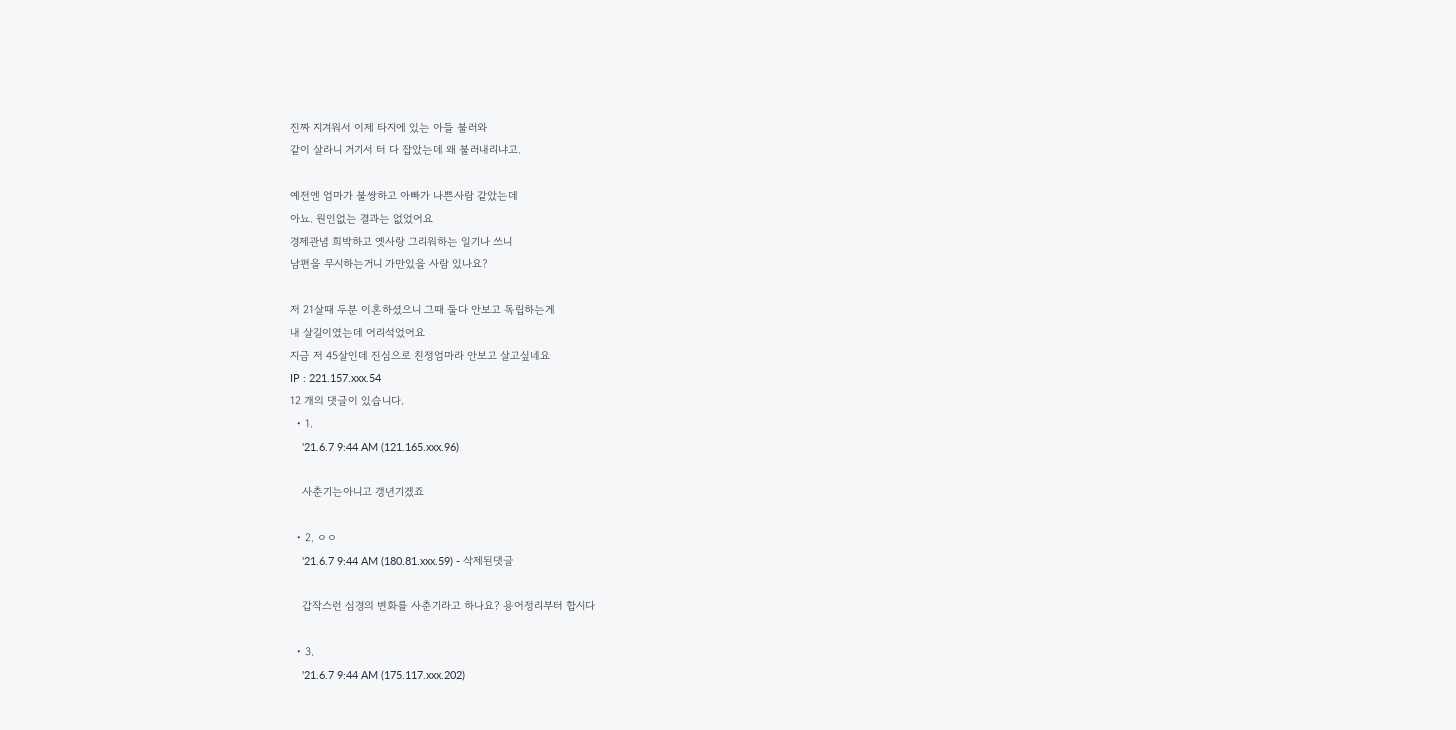진짜 지겨워서 이제 타지에 있는 아들 불러와
같이 살라니 거기서 터 다 잡았는데 왜 불러내리냐고.

예전엔 엄마가 불쌍하고 아빠가 나쁜사람 같았는데
아뇨. 원인없는 결과는 없었어요
경제관념 희박하고 옛사랑 그리워하는 일기나 쓰니
남편을 무시하는거니 가만있을 사람 있나요?

저 21살때 두분 이혼하셨으니 그때 둘다 안보고 독립하는게
내 살길이였는데 어리석었어요
지금 저 45살인데 진심으로 친정엄마라 안보고 살고싶네요
IP : 221.157.xxx.54
12 개의 댓글이 있습니다.
  • 1.
    '21.6.7 9:44 AM (121.165.xxx.96)

    사춘기는아니고 갱년기겠죠

  • 2. ㅇㅇ
    '21.6.7 9:44 AM (180.81.xxx.59) - 삭제된댓글

    갑작스런 심경의 변화를 사춘기라고 하나요? 용어정리부터 합시다

  • 3.
    '21.6.7 9:44 AM (175.117.xxx.202)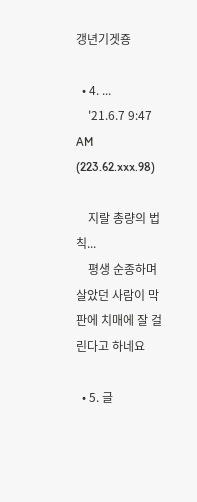갱년기겟죵

  • 4. ...
    '21.6.7 9:47 AM (223.62.xxx.98)

    지랄 총량의 법칙...
    평생 순종하며 살았던 사람이 막판에 치매에 잘 걸린다고 하네요

  • 5. 글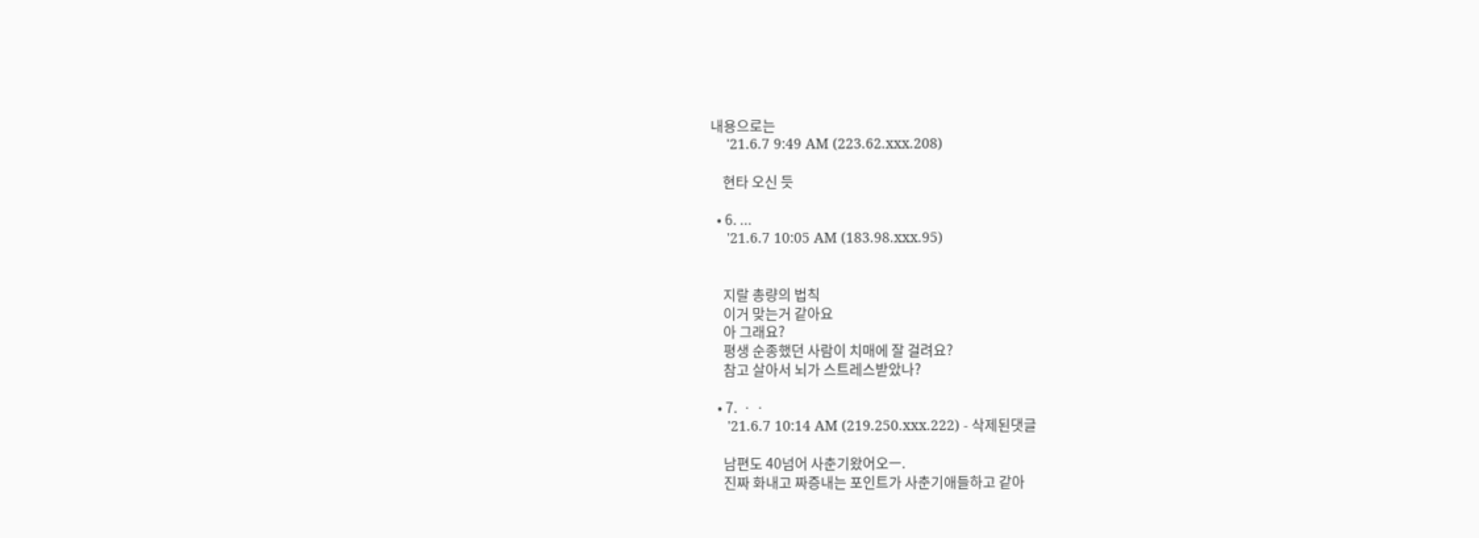내용으로는
    '21.6.7 9:49 AM (223.62.xxx.208)

    현타 오신 듯

  • 6. ...
    '21.6.7 10:05 AM (183.98.xxx.95)


    지랄 총량의 법칙
    이거 맞는거 같아요
    아 그래요?
    평생 순종했던 사람이 치매에 잘 걸려요?
    참고 살아서 뇌가 스트레스받았나?

  • 7. ㆍㆍ
    '21.6.7 10:14 AM (219.250.xxx.222) - 삭제된댓글

    남편도 40넘어 사춘기왔어오ㅡ.
    진짜 화내고 짜증내는 포인트가 사춘기애들하고 같아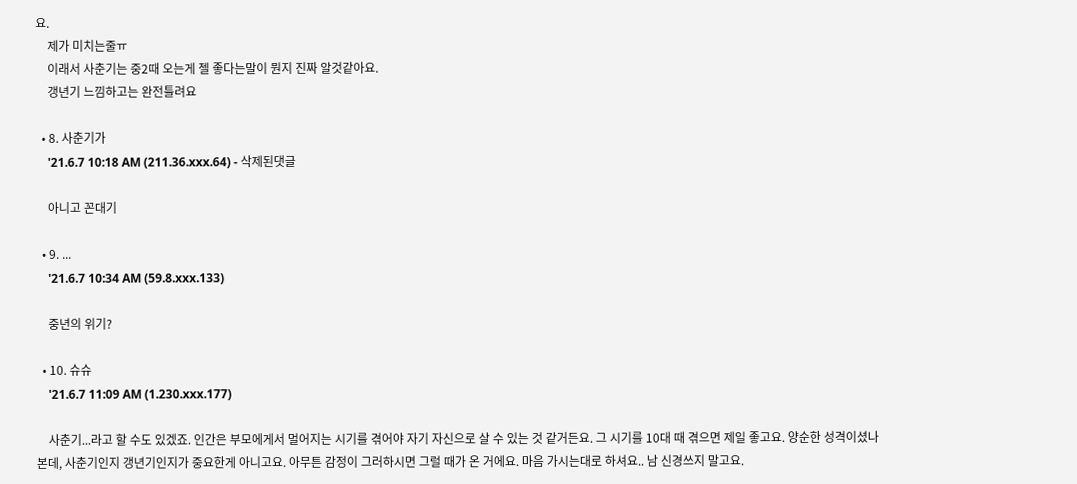요.
    제가 미치는줄ㅠ
    이래서 사춘기는 중2때 오는게 젤 좋다는말이 뭔지 진짜 알것같아요.
    갱년기 느낌하고는 완전틀려요

  • 8. 사춘기가
    '21.6.7 10:18 AM (211.36.xxx.64) - 삭제된댓글

    아니고 꼰대기

  • 9. ...
    '21.6.7 10:34 AM (59.8.xxx.133)

    중년의 위기?

  • 10. 슈슈
    '21.6.7 11:09 AM (1.230.xxx.177)

    사춘기...라고 할 수도 있겠죠. 인간은 부모에게서 멀어지는 시기를 겪어야 자기 자신으로 살 수 있는 것 같거든요. 그 시기를 10대 때 겪으면 제일 좋고요. 양순한 성격이셨나 본데, 사춘기인지 갱년기인지가 중요한게 아니고요. 아무튼 감정이 그러하시면 그럴 때가 온 거에요. 마음 가시는대로 하셔요.. 남 신경쓰지 말고요.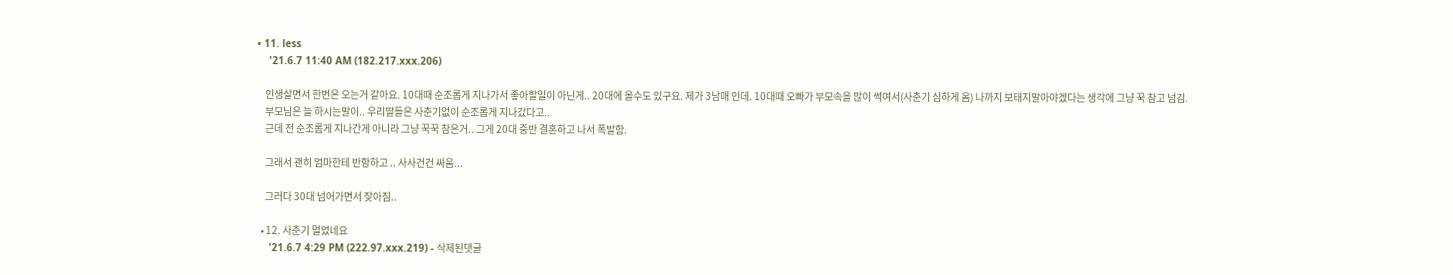• 11. less
    '21.6.7 11:40 AM (182.217.xxx.206)

    인생살면서 한번은 오는거 같아요. 10대때 순조롭게 지나가서 좋아할일이 아닌게.. 20대에 올수도 있구요. 제가 3남매 인데. 10대때 오빠가 부모속을 많이 썩여서(사춘기 심하게 옴) 나까지 보태지말아야겠다는 생각에 그냥 꾹 참고 넘김.
    부모님은 늘 하시는말이.. 우리딸들은 사춘기없이 순조롭게 지나갔다고..
    근데 전 순조롭게 지나간게 아니라 그냥 꾹꾹 참은거.. 그게 20대 중반 결혼하고 나서 폭발함.

    그래서 괜히 엄마한테 반항하고 .. 사사건건 싸움...

    그러다 30대 넘어가면서 잦아짐..

  • 12. 사춘기 멀었네요
    '21.6.7 4:29 PM (222.97.xxx.219) - 삭제된댓글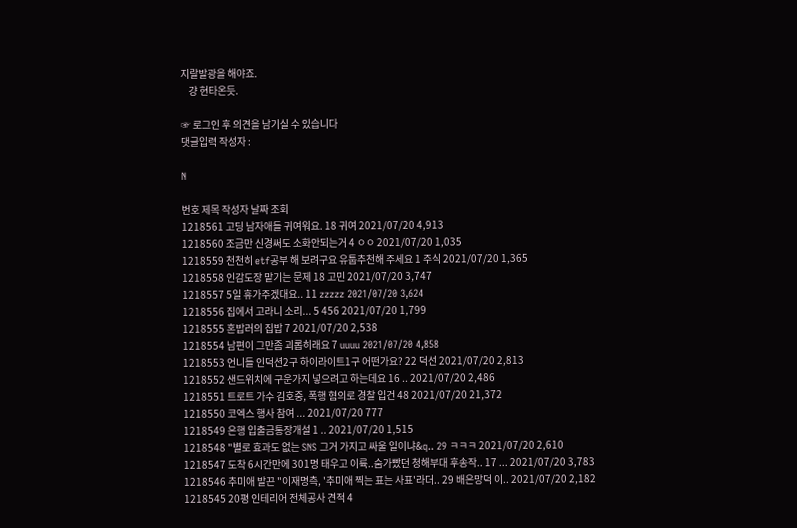지랄발광을 해야죠.
    걍 현타온듯.

☞ 로그인 후 의견을 남기실 수 있습니다
댓글입력 작성자 :

N

번호 제목 작성자 날짜 조회
1218561 고딩 남자애들 귀여워요. 18 귀여 2021/07/20 4,913
1218560 조금만 신경써도 소화안되는거 4 ㅇㅇ 2021/07/20 1,035
1218559 천천히 etf공부 해 보려구요 유툽추천해 주세요 1 주식 2021/07/20 1,365
1218558 인감도장 맡기는 문제 18 고민 2021/07/20 3,747
1218557 5일 휴가주겠대요.. 11 zzzzz 2021/07/20 3,624
1218556 집에서 고라니 소리... 5 456 2021/07/20 1,799
1218555 혼밥러의 집밥 7 2021/07/20 2,538
1218554 남편이 그만좀 괴롭히래요 7 uuuu 2021/07/20 4,858
1218553 언니들 인덕션2구 하이라이트1구 어떤가요? 22 덕선 2021/07/20 2,813
1218552 샌드위치에 구운가지 넣으려고 하는데요 16 .. 2021/07/20 2,486
1218551 트로트 가수 김호중, 폭행 혐의로 경찰 입건 48 2021/07/20 21,372
1218550 코엑스 행사 참여 ... 2021/07/20 777
1218549 은행 입출금통장개설 1 .. 2021/07/20 1,515
1218548 "별로 효과도 없는 SNS 그거 가지고 싸울 일이냐&q.. 29 ㅋㅋㅋ 2021/07/20 2,610
1218547 도착 6시간만에 301명 태우고 이륙..숨가빴던 청해부대 후송작.. 17 ... 2021/07/20 3,783
1218546 추미애 발끈 "이재명측, '추미애 찍는 표는 사표'라더.. 29 배은망덕 이.. 2021/07/20 2,182
1218545 20평 인테리어 전체공사 견적 4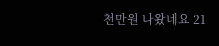천만원 나왔네요 21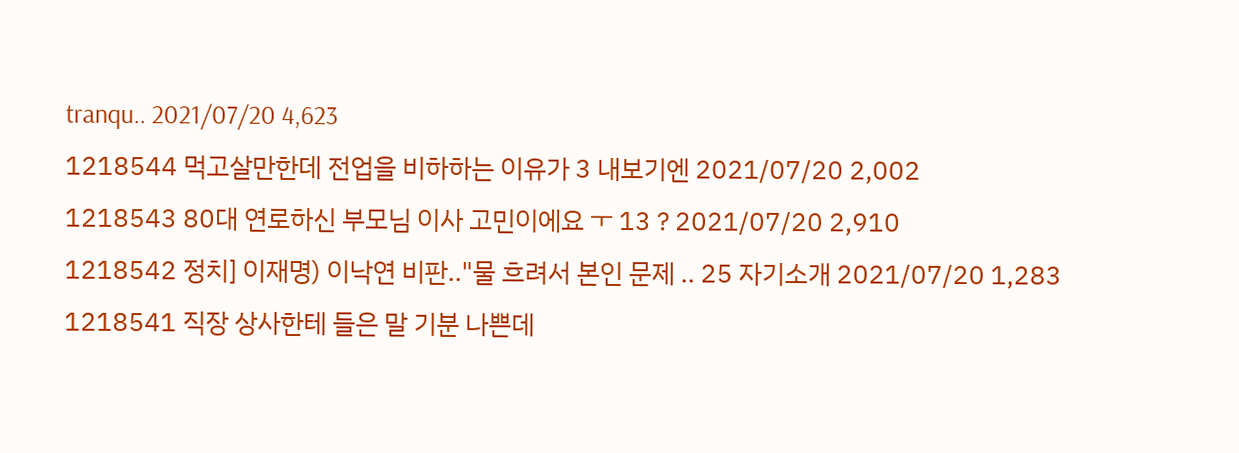tranqu.. 2021/07/20 4,623
1218544 먹고살만한데 전업을 비하하는 이유가 3 내보기엔 2021/07/20 2,002
1218543 80대 연로하신 부모님 이사 고민이에요 ㅜ 13 ? 2021/07/20 2,910
1218542 정치] 이재명) 이낙연 비판.."물 흐려서 본인 문제 .. 25 자기소개 2021/07/20 1,283
1218541 직장 상사한테 들은 말 기분 나쁜데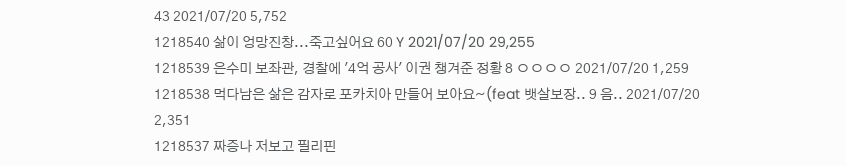43 2021/07/20 5,752
1218540 삶이 엉망진창...죽고싶어요 60 Y 2021/07/20 29,255
1218539 은수미 보좌관, 경찰에 '4억 공사' 이권 챙겨준 정황 8 ㅇㅇㅇㅇ 2021/07/20 1,259
1218538 먹다남은 삶은 감자로 포카치아 만들어 보아요~(feat 뱃살보장.. 9 음.. 2021/07/20 2,351
1218537 짜증나 저보고 필리핀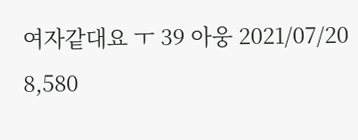여자같대요 ㅜ 39 아웅 2021/07/20 8,580